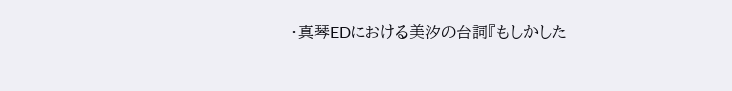・真琴EDにおける美汐の台詞『もしかした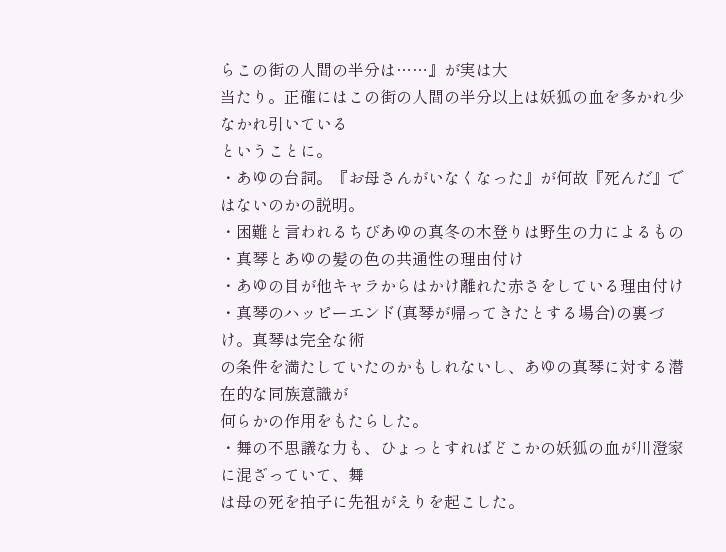らこの街の人間の半分は……』が実は大
当たり。正確にはこの街の人間の半分以上は妖狐の血を多かれ少なかれ引いている
ということに。
・あゆの台詞。『お母さんがいなくなった』が何故『死んだ』ではないのかの説明。
・困難と言われるちびあゆの真冬の木登りは野生の力によるもの
・真琴とあゆの髪の色の共通性の理由付け
・あゆの目が他キャラからはかけ離れた赤さをしている理由付け
・真琴のハッピーエンド(真琴が帰ってきたとする場合)の裏づけ。真琴は完全な術
の条件を満たしていたのかもしれないし、あゆの真琴に対する潜在的な同族意識が
何らかの作用をもたらした。
・舞の不思議な力も、ひょっとすればどこかの妖狐の血が川澄家に混ざっていて、舞
は母の死を拍子に先祖がえりを起こした。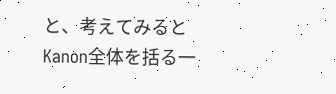と、考えてみるとKanon全体を括る一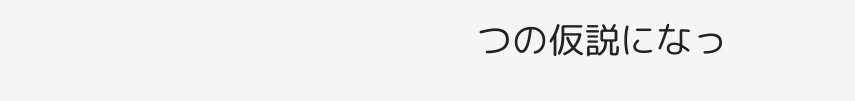つの仮説になっ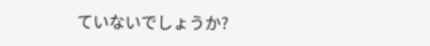ていないでしょうか?